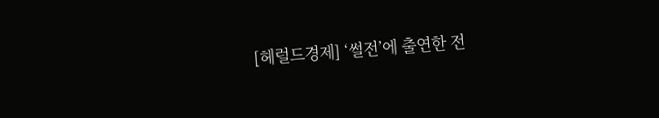[헤럴드경제] ‘썰전’에 출연한 전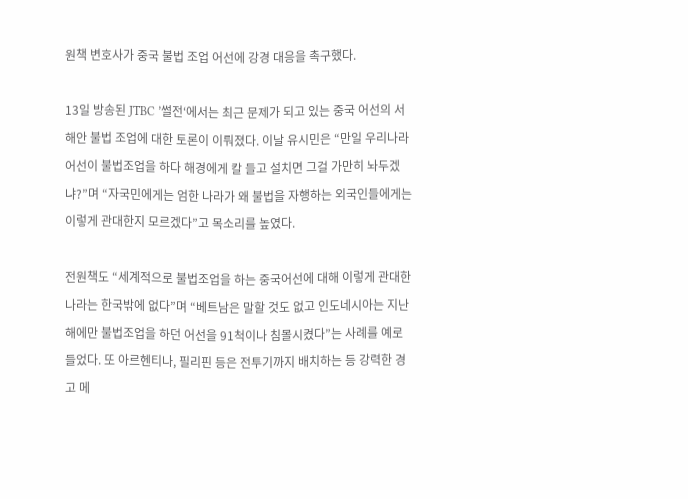원책 변호사가 중국 불법 조업 어선에 강경 대응을 촉구했다.

13일 방송된 JTBC ’썰전‘에서는 최근 문제가 되고 있는 중국 어선의 서해안 불법 조업에 대한 토론이 이뤄졌다. 이날 유시민은 “만일 우리나라 어선이 불법조업을 하다 해경에게 칼 들고 설치면 그걸 가만히 놔두겠냐?”며 “자국민에게는 엄한 나라가 왜 불법을 자행하는 외국인들에게는 이렇게 관대한지 모르겠다”고 목소리를 높였다.

전원책도 “세계적으로 불법조업을 하는 중국어선에 대해 이렇게 관대한 나라는 한국밖에 없다”며 “베트남은 말할 것도 없고 인도네시아는 지난해에만 불법조업을 하던 어선을 91척이나 침몰시켰다”는 사례를 예로 들었다. 또 아르헨티나, 필리핀 등은 전투기까지 배치하는 등 강력한 경고 메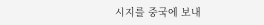시지를 중국에 보내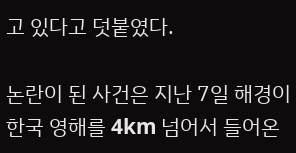고 있다고 덧붙였다.

논란이 된 사건은 지난 7일 해경이 한국 영해를 4km 넘어서 들어온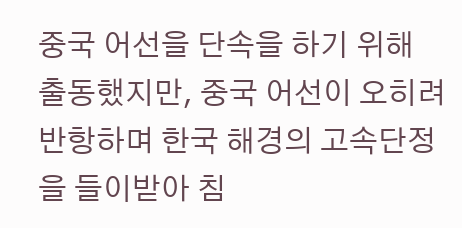중국 어선을 단속을 하기 위해 출동했지만, 중국 어선이 오히려 반항하며 한국 해경의 고속단정을 들이받아 침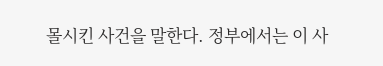몰시킨 사건을 말한다. 정부에서는 이 사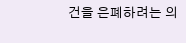건을 은폐하려는 의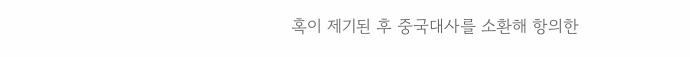혹이 제기된 후 중국대사를 소환해 항의한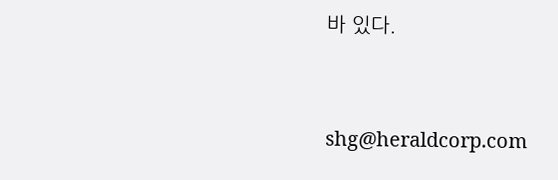바 있다.


shg@heraldcorp.com